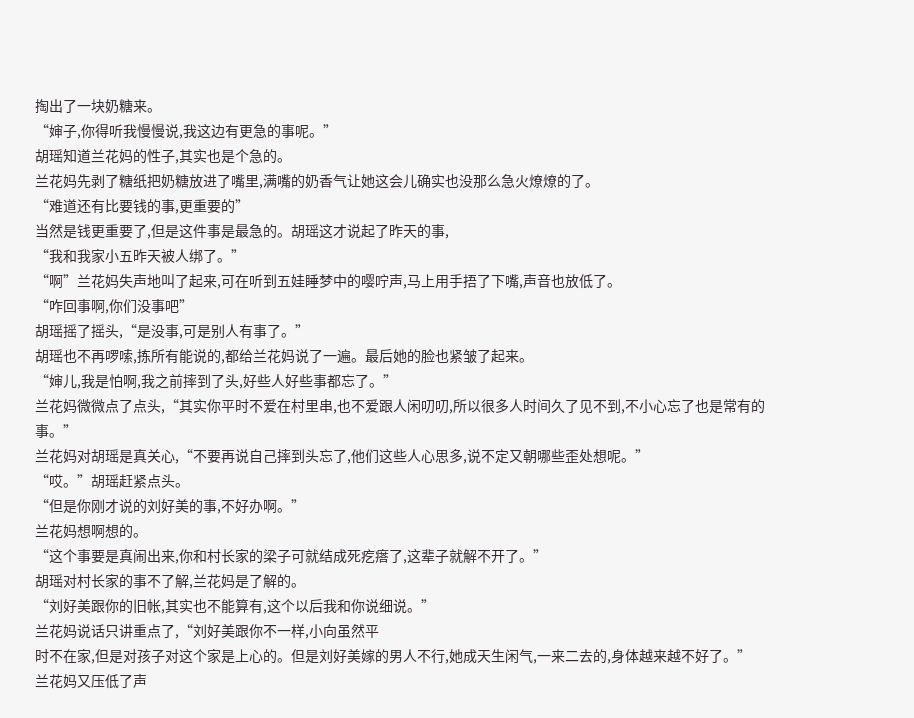掏出了一块奶糖来。
“婶子,你得听我慢慢说,我这边有更急的事呢。”
胡瑶知道兰花妈的性子,其实也是个急的。
兰花妈先剥了糖纸把奶糖放进了嘴里,满嘴的奶香气让她这会儿确实也没那么急火燎燎的了。
“难道还有比要钱的事,更重要的”
当然是钱更重要了,但是这件事是最急的。胡瑶这才说起了昨天的事,
“我和我家小五昨天被人绑了。”
“啊”兰花妈失声地叫了起来,可在听到五娃睡梦中的嘤咛声,马上用手捂了下嘴,声音也放低了。
“咋回事啊,你们没事吧”
胡瑶摇了摇头,“是没事,可是别人有事了。”
胡瑶也不再啰嗦,拣所有能说的,都给兰花妈说了一遍。最后她的脸也紧皱了起来。
“婶儿,我是怕啊,我之前摔到了头,好些人好些事都忘了。”
兰花妈微微点了点头,“其实你平时不爱在村里串,也不爱跟人闲叨叨,所以很多人时间久了见不到,不小心忘了也是常有的事。”
兰花妈对胡瑶是真关心,“不要再说自己摔到头忘了,他们这些人心思多,说不定又朝哪些歪处想呢。”
“哎。”胡瑶赶紧点头。
“但是你刚才说的刘好美的事,不好办啊。”
兰花妈想啊想的。
“这个事要是真闹出来,你和村长家的梁子可就结成死疙瘩了,这辈子就解不开了。”
胡瑶对村长家的事不了解,兰花妈是了解的。
“刘好美跟你的旧帐,其实也不能算有,这个以后我和你说细说。”
兰花妈说话只讲重点了,“刘好美跟你不一样,小向虽然平
时不在家,但是对孩子对这个家是上心的。但是刘好美嫁的男人不行,她成天生闲气,一来二去的,身体越来越不好了。”
兰花妈又压低了声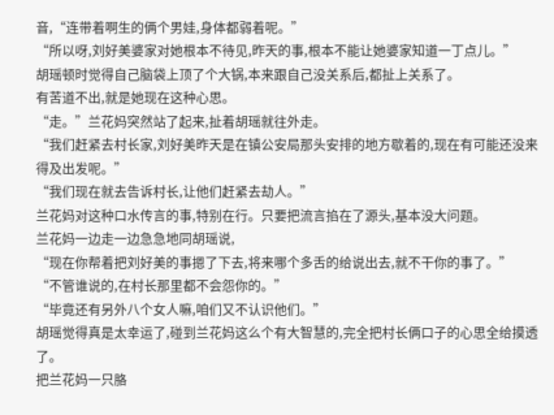音,“连带着啊生的俩个男娃,身体都弱着呢。”
“所以呀,刘好美婆家对她根本不待见,昨天的事,根本不能让她婆家知道一丁点儿。”
胡瑶顿时觉得自己脑袋上顶了个大锅,本来跟自己没关系后,都扯上关系了。
有苦道不出,就是她现在这种心思。
“走。”兰花妈突然站了起来,扯着胡瑶就往外走。
“我们赶紧去村长家,刘好美昨天是在镇公安局那头安排的地方歇着的,现在有可能还没来得及出发呢。”
“我们现在就去告诉村长,让他们赶紧去劫人。”
兰花妈对这种口水传言的事,特别在行。只要把流言掐在了源头,基本没大问题。
兰花妈一边走一边急急地同胡瑶说,
“现在你帮着把刘好美的事摁了下去,将来哪个多舌的给说出去,就不干你的事了。”
“不管谁说的,在村长那里都不会怨你的。”
“毕竟还有另外八个女人嘛,咱们又不认识他们。”
胡瑶觉得真是太幸运了,碰到兰花妈这么个有大智慧的,完全把村长俩口子的心思全给摸透了。
把兰花妈一只胳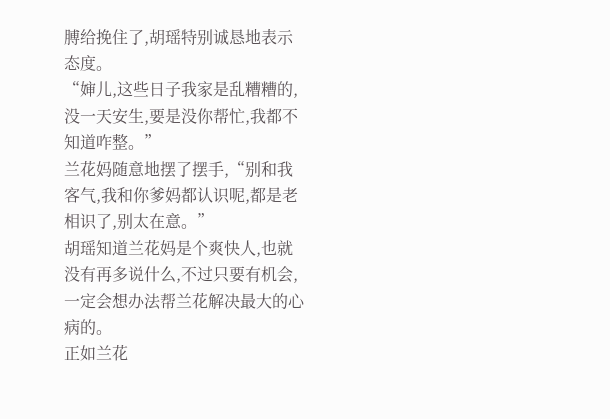膊给挽住了,胡瑶特别诚恳地表示态度。
“婶儿,这些日子我家是乱糟糟的,没一天安生,要是没你帮忙,我都不知道咋整。”
兰花妈随意地摆了摆手,“别和我客气,我和你爹妈都认识呢,都是老相识了,别太在意。”
胡瑶知道兰花妈是个爽快人,也就没有再多说什么,不过只要有机会,一定会想办法帮兰花解决最大的心病的。
正如兰花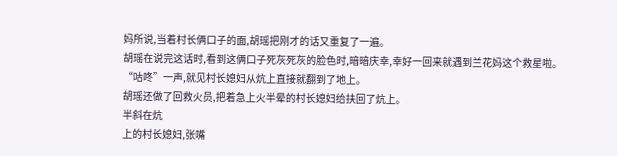妈所说,当着村长俩口子的面,胡瑶把刚才的话又重复了一遍。
胡瑶在说完这话时,看到这俩口子死灰死灰的脸色时,暗暗庆幸,幸好一回来就遇到兰花妈这个救星啦。
“咕咚”一声,就见村长媳妇从炕上直接就翻到了地上。
胡瑶还做了回救火员,把着急上火半晕的村长媳妇给扶回了炕上。
半斜在炕
上的村长媳妇,张嘴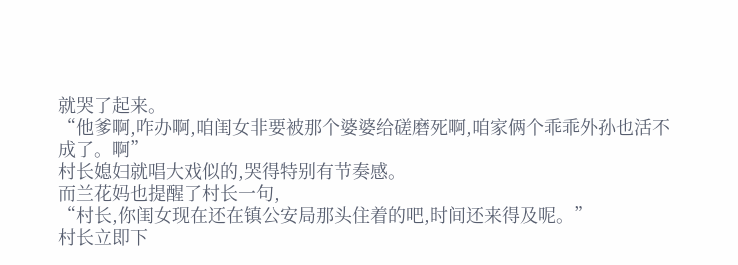就哭了起来。
“他爹啊,咋办啊,咱闺女非要被那个婆婆给磋磨死啊,咱家俩个乖乖外孙也活不成了。啊”
村长媳妇就唱大戏似的,哭得特别有节奏感。
而兰花妈也提醒了村长一句,
“村长,你闺女现在还在镇公安局那头住着的吧,时间还来得及呢。”
村长立即下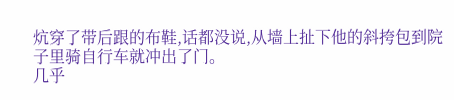炕穿了带后跟的布鞋,话都没说,从墙上扯下他的斜挎包到院子里骑自行车就冲出了门。
几乎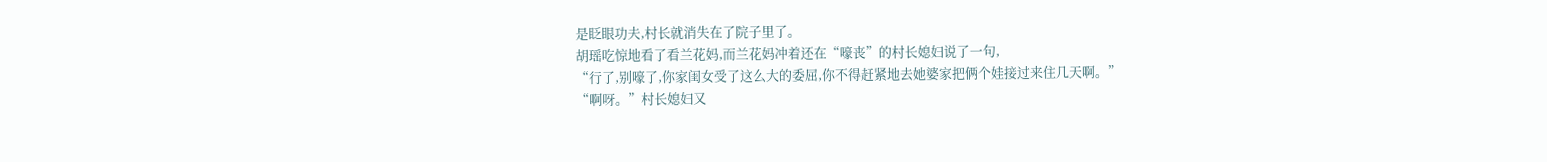是眨眼功夫,村长就消失在了院子里了。
胡瑶吃惊地看了看兰花妈,而兰花妈冲着还在“嚎丧”的村长媳妇说了一句,
“行了,别嚎了,你家闺女受了这么大的委屈,你不得赶紧地去她婆家把俩个娃接过来住几天啊。”
“啊呀。”村长媳妇又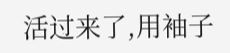活过来了,用袖子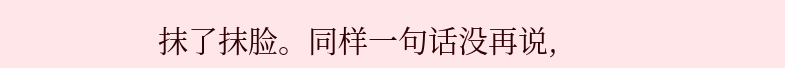抹了抹脸。同样一句话没再说,